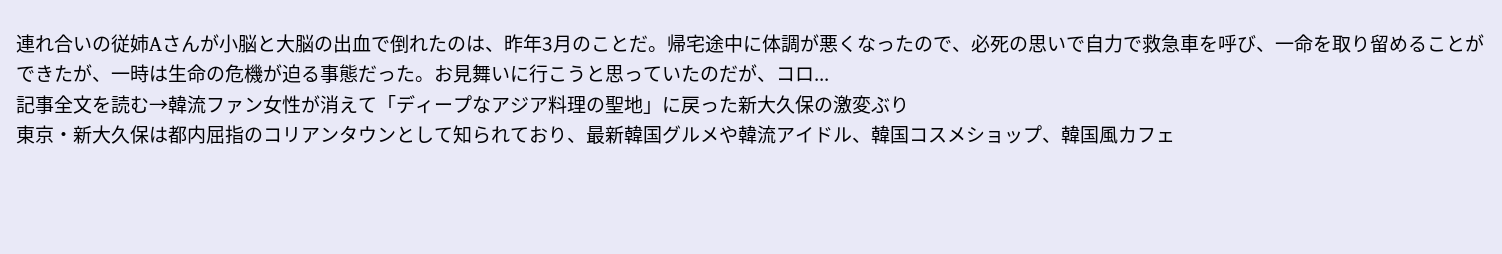連れ合いの従姉Aさんが小脳と大脳の出血で倒れたのは、昨年3月のことだ。帰宅途中に体調が悪くなったので、必死の思いで自力で救急車を呼び、一命を取り留めることができたが、一時は生命の危機が迫る事態だった。お見舞いに行こうと思っていたのだが、コロ...
記事全文を読む→韓流ファン女性が消えて「ディープなアジア料理の聖地」に戻った新大久保の激変ぶり
東京・新大久保は都内屈指のコリアンタウンとして知られており、最新韓国グルメや韓流アイドル、韓国コスメショップ、韓国風カフェ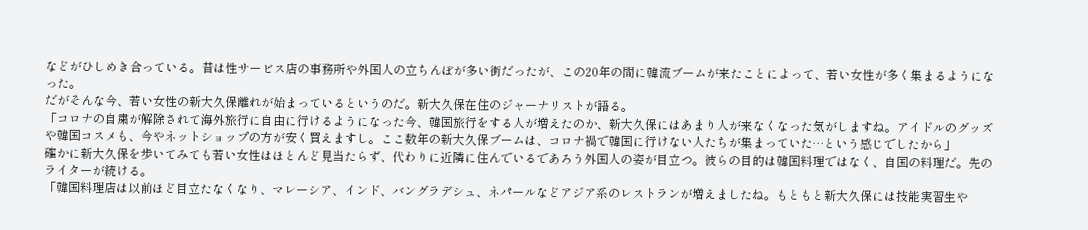などがひしめき合っている。昔は性サービス店の事務所や外国人の立ちんぼが多い街だったが、この20年の間に韓流ブームが来たことによって、若い女性が多く集まるようになった。
だがそんな今、若い女性の新大久保離れが始まっているというのだ。新大久保在住のジャーナリストが語る。
「コロナの自粛が解除されて海外旅行に自由に行けるようになった今、韓国旅行をする人が増えたのか、新大久保にはあまり人が来なくなった気がしますね。アイドルのグッズや韓国コスメも、今やネットショップの方が安く買えますし。ここ数年の新大久保ブームは、コロナ禍で韓国に行けない人たちが集まっていた…という感じでしたから」
確かに新大久保を歩いてみても若い女性はほとんど見当たらず、代わりに近隣に住んでいるであろう外国人の姿が目立つ。彼らの目的は韓国料理ではなく、自国の料理だ。先のライターが続ける。
「韓国料理店は以前ほど目立たなくなり、マレーシア、インド、バングラデシュ、ネパールなどアジア系のレストランが増えましたね。もともと新大久保には技能実習生や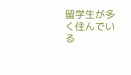留学生が多く住んでいる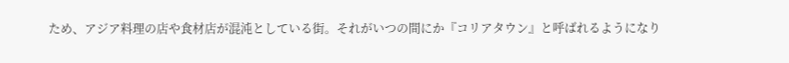ため、アジア料理の店や食材店が混沌としている街。それがいつの間にか『コリアタウン』と呼ばれるようになり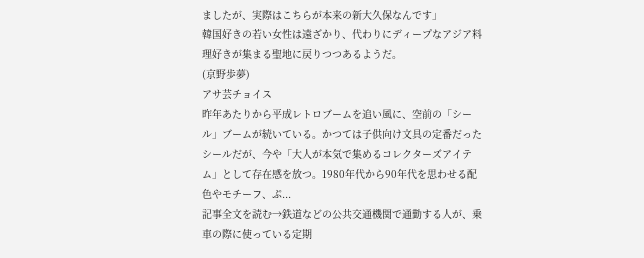ましたが、実際はこちらが本来の新大久保なんです」
韓国好きの若い女性は遠ざかり、代わりにディープなアジア料理好きが集まる聖地に戻りつつあるようだ。
(京野歩夢)
アサ芸チョイス
昨年あたりから平成レトロブームを追い風に、空前の「シール」ブームが続いている。かつては子供向け文具の定番だったシールだが、今や「大人が本気で集めるコレクターズアイテム」として存在感を放つ。1980年代から90年代を思わせる配色やモチーフ、ぷ...
記事全文を読む→鉄道などの公共交通機関で通勤する人が、乗車の際に使っている定期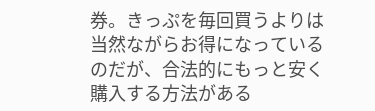券。きっぷを毎回買うよりは当然ながらお得になっているのだが、合法的にもっと安く購入する方法がある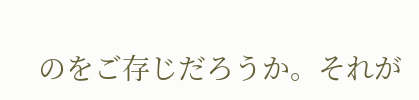のをご存じだろうか。それが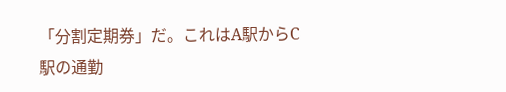「分割定期券」だ。これはA駅からC駅の通勤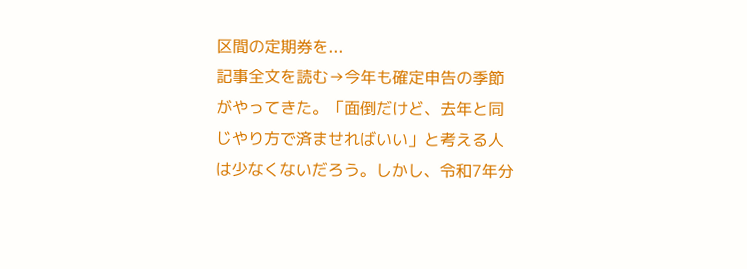区間の定期券を...
記事全文を読む→今年も確定申告の季節がやってきた。「面倒だけど、去年と同じやり方で済ませればいい」と考える人は少なくないだろう。しかし、令和7年分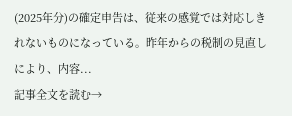(2025年分)の確定申告は、従来の感覚では対応しきれないものになっている。昨年からの税制の見直しにより、内容...
記事全文を読む→